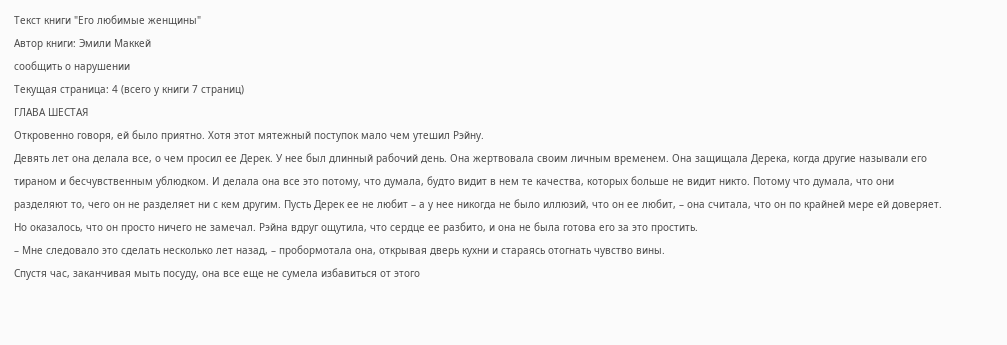Текст книги "Его любимые женщины"
Автор книги: Эмили Маккей
сообщить о нарушении
Текущая страница: 4 (всего у книги 7 страниц)
ГЛАВА ШЕСТАЯ
Откровенно говоря, ей было приятно. Хотя этот мятежный поступок мало чем утешил Рэйну.
Девять лет она делала все, о чем просил ее Дерек. У нее был длинный рабочий день. Она жертвовала своим личным временем. Она защищала Дерека, когда другие называли его тираном и бесчувственным ублюдком. И делала она все это потому, что думала, будто видит в нем те качества, которых больше не видит никто. Потому что думала, что они разделяют то, чего он не разделяет ни с кем другим. Пусть Дерек ее не любит – а у нее никогда не было иллюзий, что он ее любит, – она считала, что он по крайней мере ей доверяет.
Но оказалось, что он просто ничего не замечал. Рэйна вдруг ощутила, что сердце ее разбито, и она не была готова его за это простить.
– Мне следовало это сделать несколько лет назад, – пробормотала она, открывая дверь кухни и стараясь отогнать чувство вины.
Спустя час, заканчивая мыть посуду, она все еще не сумела избавиться от этого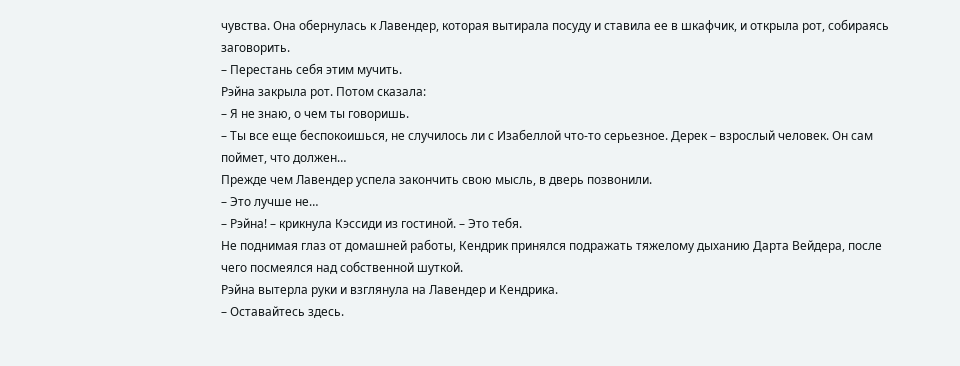чувства. Она обернулась к Лавендер, которая вытирала посуду и ставила ее в шкафчик, и открыла рот, собираясь заговорить.
– Перестань себя этим мучить.
Рэйна закрыла рот. Потом сказала:
– Я не знаю, о чем ты говоришь.
– Ты все еще беспокоишься, не случилось ли с Изабеллой что-то серьезное. Дерек – взрослый человек. Он сам поймет, что должен…
Прежде чем Лавендер успела закончить свою мысль, в дверь позвонили.
– Это лучше не…
– Рэйна! – крикнула Кэссиди из гостиной. – Это тебя.
Не поднимая глаз от домашней работы, Кендрик принялся подражать тяжелому дыханию Дарта Вейдера, после чего посмеялся над собственной шуткой.
Рэйна вытерла руки и взглянула на Лавендер и Кендрика.
– Оставайтесь здесь.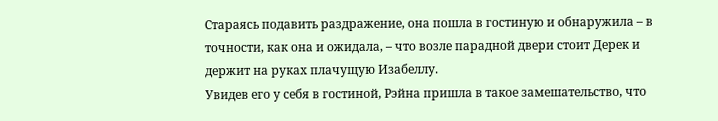Стараясь подавить раздражение, она пошла в гостиную и обнаружила – в точности, как она и ожидала, – что возле парадной двери стоит Дерек и держит на руках плачущую Изабеллу.
Увидев его у себя в гостиной, Рэйна пришла в такое замешательство, что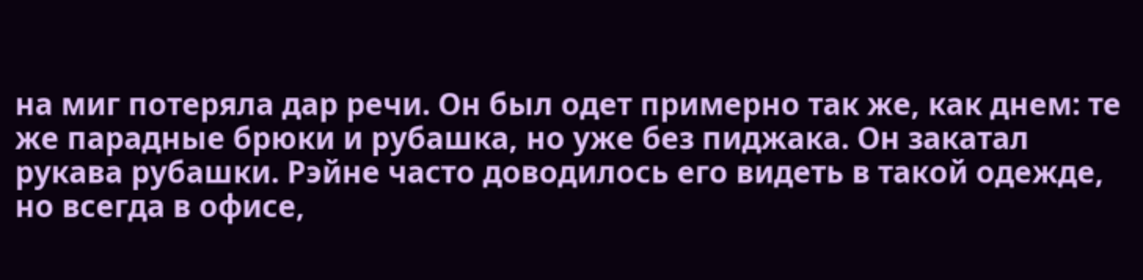на миг потеряла дар речи. Он был одет примерно так же, как днем: те же парадные брюки и рубашка, но уже без пиджака. Он закатал рукава рубашки. Рэйне часто доводилось его видеть в такой одежде, но всегда в офисе,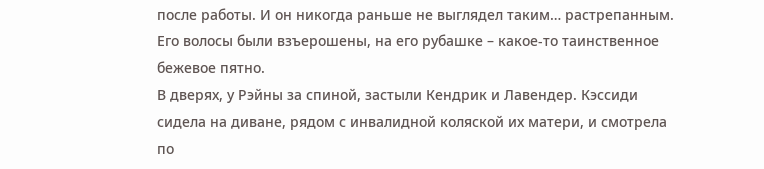после работы. И он никогда раньше не выглядел таким… растрепанным.
Его волосы были взъерошены, на его рубашке – какое-то таинственное бежевое пятно.
В дверях, у Рэйны за спиной, застыли Кендрик и Лавендер. Кэссиди сидела на диване, рядом с инвалидной коляской их матери, и смотрела по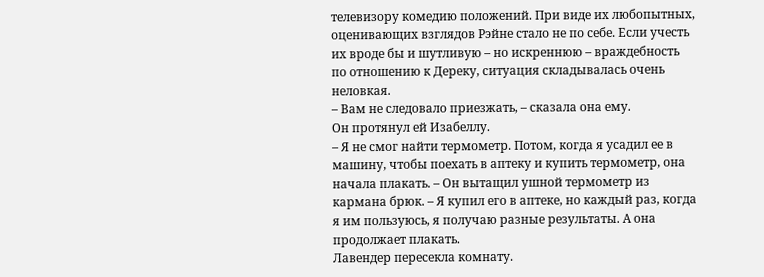телевизору комедию положений. При виде их любопытных, оценивающих взглядов Рэйне стало не по себе. Если учесть их вроде бы и шутливую – но искреннюю – враждебность по отношению к Дереку, ситуация складывалась очень неловкая.
– Вам не следовало приезжать, – сказала она ему.
Он протянул ей Изабеллу.
– Я не смог найти термометр. Потом, когда я усадил ее в машину, чтобы поехать в аптеку и купить термометр, она начала плакать. – Он вытащил ушной термометр из кармана брюк. – Я купил его в аптеке, но каждый раз, когда я им пользуюсь, я получаю разные результаты. А она продолжает плакать.
Лавендер пересекла комнату.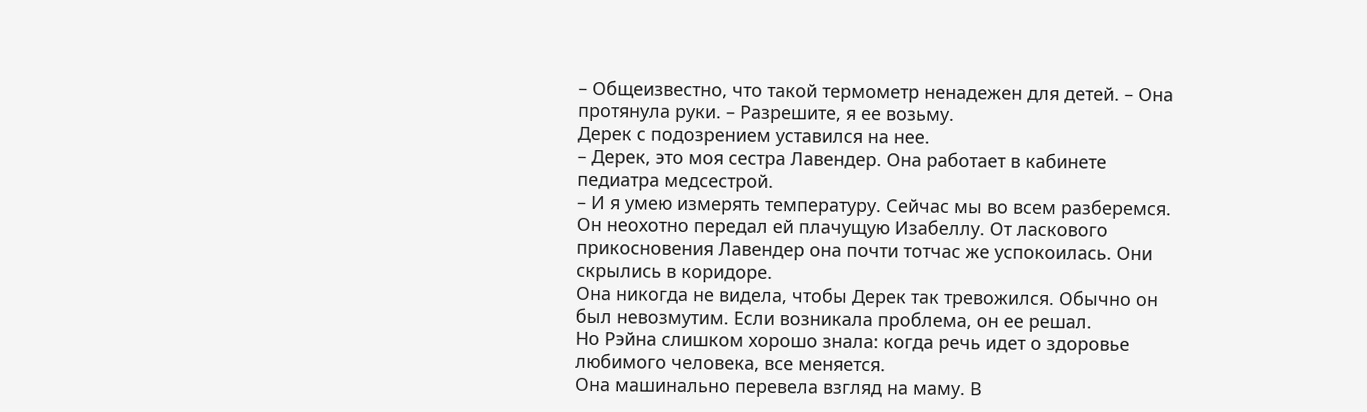– Общеизвестно, что такой термометр ненадежен для детей. – Она протянула руки. – Разрешите, я ее возьму.
Дерек с подозрением уставился на нее.
– Дерек, это моя сестра Лавендер. Она работает в кабинете педиатра медсестрой.
– И я умею измерять температуру. Сейчас мы во всем разберемся.
Он неохотно передал ей плачущую Изабеллу. От ласкового прикосновения Лавендер она почти тотчас же успокоилась. Они скрылись в коридоре.
Она никогда не видела, чтобы Дерек так тревожился. Обычно он был невозмутим. Если возникала проблема, он ее решал.
Но Рэйна слишком хорошо знала: когда речь идет о здоровье любимого человека, все меняется.
Она машинально перевела взгляд на маму. В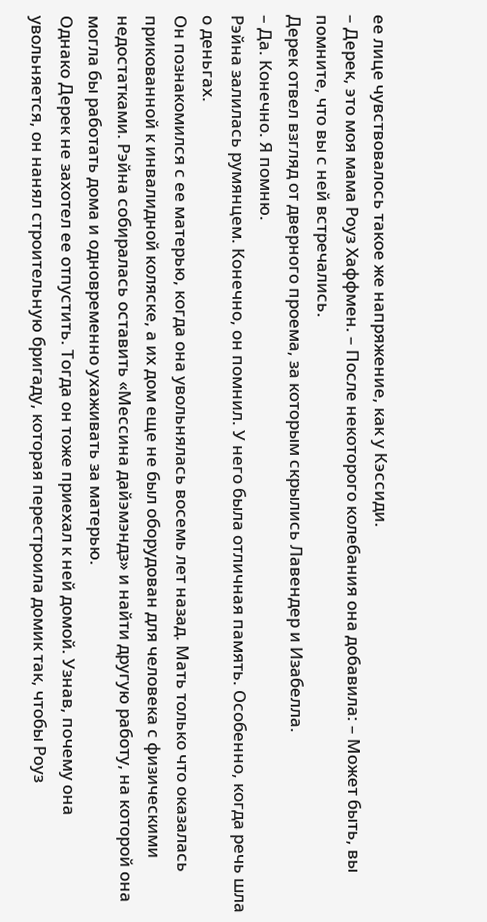ее лице чувствовалось такое же напряжение, как у Кэссиди.
– Дерек, это моя мама Роуз Хаффмен. – После некоторого колебания она добавила: – Может быть, вы помните, что вы с ней встречались.
Дерек отвел взгляд от дверного проема, за которым скрылись Лавендер и Изабелла.
– Да. Конечно. Я помню.
Рэйна залилась румянцем. Конечно, он помнил. У него была отличная память. Особенно, когда речь шла о деньгах.
Он познакомился с ее матерью, когда она увольнялась восемь лет назад. Мать только что оказалась прикованной к инвалидной коляске, а их дом еще не был оборудован для человека с физическими недостатками. Рэйна собиралась оставить «Мессина дайэмэндз» и найти другую работу, на которой она могла бы работать дома и одновременно ухаживать за матерью.
Однако Дерек не захотел ее отпустить. Тогда он тоже приехал к ней домой. Узнав, почему она увольняется, он нанял строительную бригаду, которая перестроила домик так, чтобы Роуз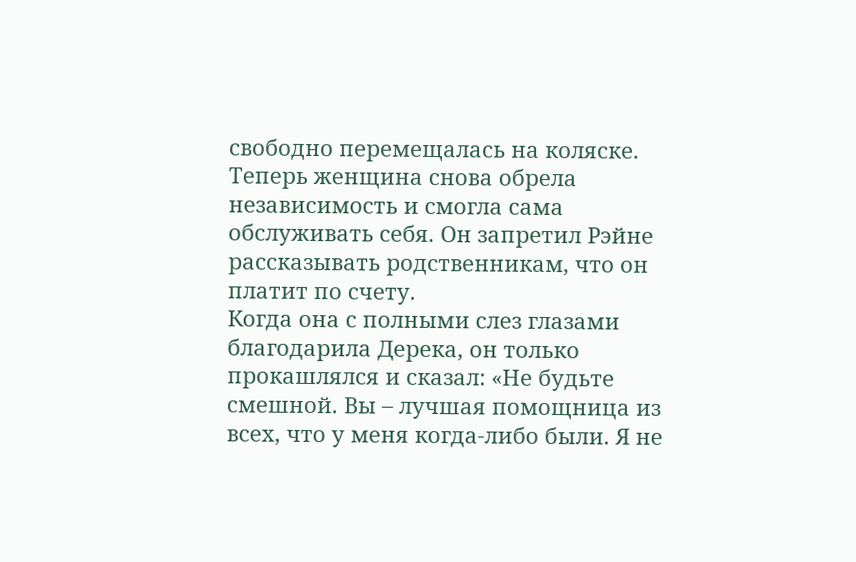свободно перемещалась на коляске. Теперь женщина снова обрела независимость и смогла сама обслуживать себя. Он запретил Рэйне рассказывать родственникам, что он платит по счету.
Когда она с полными слез глазами благодарила Дерека, он только прокашлялся и сказал: «Не будьте смешной. Вы – лучшая помощница из всех, что у меня когда-либо были. Я не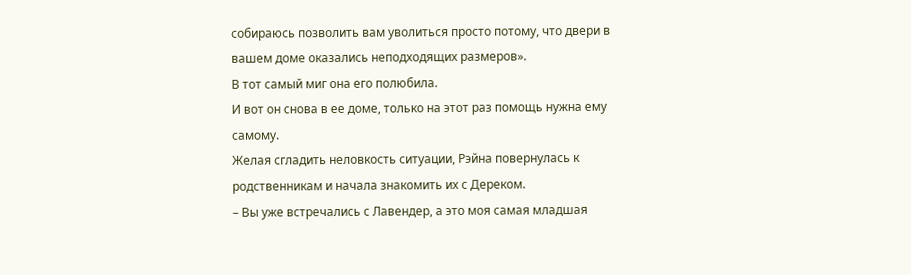собираюсь позволить вам уволиться просто потому, что двери в вашем доме оказались неподходящих размеров».
В тот самый миг она его полюбила.
И вот он снова в ее доме, только на этот раз помощь нужна ему самому.
Желая сгладить неловкость ситуации, Рэйна повернулась к родственникам и начала знакомить их с Дереком.
– Вы уже встречались с Лавендер, а это моя самая младшая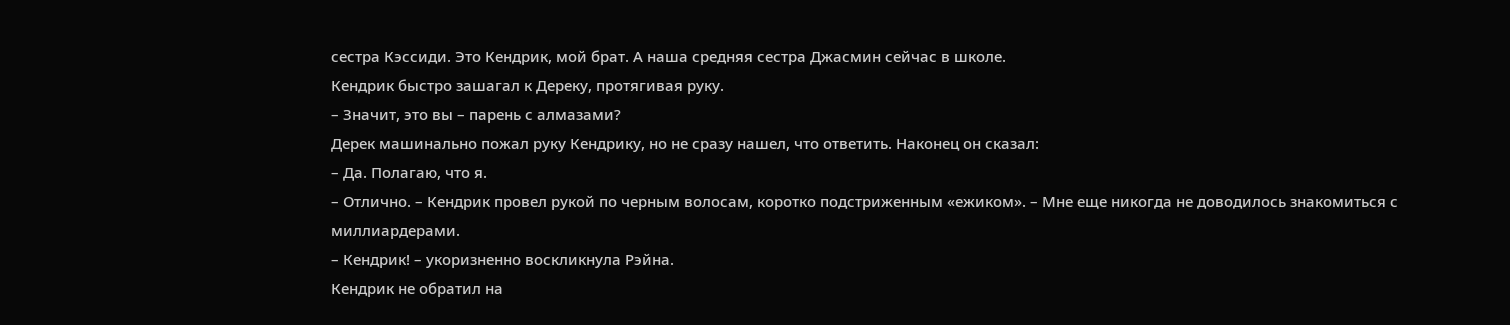сестра Кэссиди. Это Кендрик, мой брат. А наша средняя сестра Джасмин сейчас в школе.
Кендрик быстро зашагал к Дереку, протягивая руку.
– Значит, это вы – парень с алмазами?
Дерек машинально пожал руку Кендрику, но не сразу нашел, что ответить. Наконец он сказал:
– Да. Полагаю, что я.
– Отлично. – Кендрик провел рукой по черным волосам, коротко подстриженным «ежиком». – Мне еще никогда не доводилось знакомиться с миллиардерами.
– Кендрик! – укоризненно воскликнула Рэйна.
Кендрик не обратил на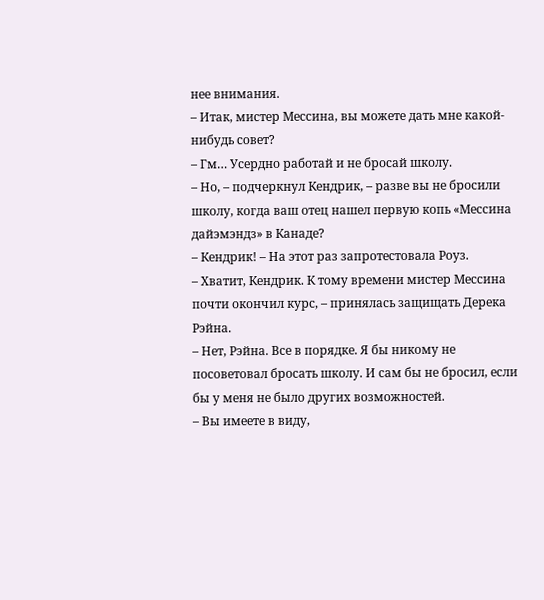нее внимания.
– Итак, мистер Мессина, вы можете дать мне какой-нибудь совет?
– Гм… Усердно работай и не бросай школу.
– Но, – подчеркнул Кендрик, – разве вы не бросили школу, когда ваш отец нашел первую копь «Мессина дайэмэндз» в Канаде?
– Кендрик! – На этот раз запротестовала Роуз.
– Хватит, Кендрик. К тому времени мистер Мессина почти окончил курс, – принялась защищать Дерека Рэйна.
– Нет, Рэйна. Все в порядке. Я бы никому не посоветовал бросать школу. И сам бы не бросил, если бы у меня не было других возможностей.
– Вы имеете в виду,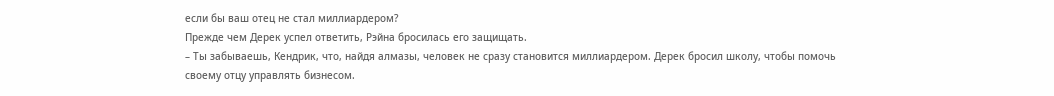если бы ваш отец не стал миллиардером?
Прежде чем Дерек успел ответить, Рэйна бросилась его защищать.
– Ты забываешь, Кендрик, что, найдя алмазы, человек не сразу становится миллиардером. Дерек бросил школу, чтобы помочь своему отцу управлять бизнесом.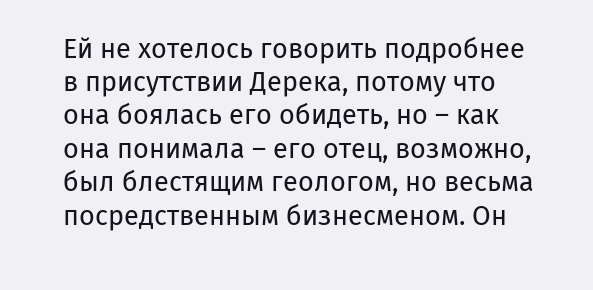Ей не хотелось говорить подробнее в присутствии Дерека, потому что она боялась его обидеть, но – как она понимала – его отец, возможно, был блестящим геологом, но весьма посредственным бизнесменом. Он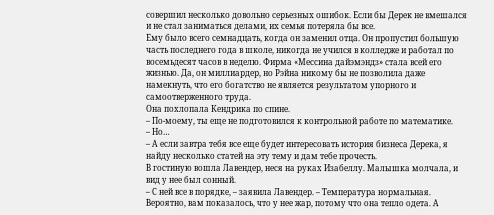совершил несколько довольно серьезных ошибок. Если бы Дерек не вмешался и не стал заниматься делами, их семья потеряла бы все.
Ему было всего семнадцать, когда он заменил отца. Он пропустил большую часть последнего года в школе, никогда не учился в колледже и работал по восемьдесят часов в неделю. Фирма «Мессина дайэмэндз» стала всей его жизнью. Да, он миллиардер, но Рэйна никому бы не позволила даже намекнуть, что его богатство не является результатом упорного и самоотверженного труда.
Она похлопала Кендрика по спине.
– По-моему, ты еще не подготовился к контрольной работе по математике.
– Но…
– А если завтра тебя все еще будет интересовать история бизнеса Дерека, я найду несколько статей на эту тему и дам тебе прочесть.
В гостиную вошла Лавендер, неся на руках Изабеллу. Малышка молчала, и вид у нее был сонный.
– С ней все в порядке, – заявила Лавендер. – Температура нормальная. Вероятно, вам показалось, что у нее жар, потому что она тепло одета. А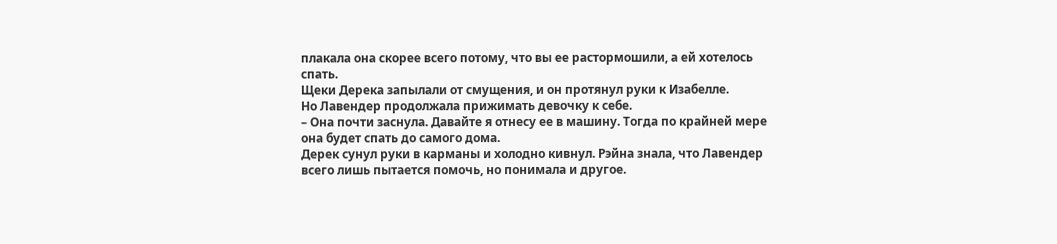плакала она скорее всего потому, что вы ее растормошили, а ей хотелось спать.
Щеки Дерека запылали от смущения, и он протянул руки к Изабелле.
Но Лавендер продолжала прижимать девочку к себе.
– Она почти заснула. Давайте я отнесу ее в машину. Тогда по крайней мере она будет спать до самого дома.
Дерек сунул руки в карманы и холодно кивнул. Рэйна знала, что Лавендер всего лишь пытается помочь, но понимала и другое.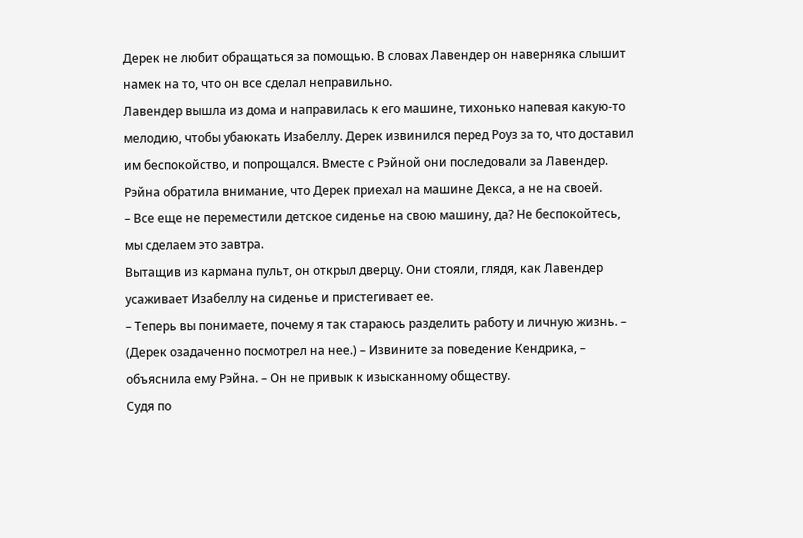Дерек не любит обращаться за помощью. В словах Лавендер он наверняка слышит намек на то, что он все сделал неправильно.
Лавендер вышла из дома и направилась к его машине, тихонько напевая какую-то мелодию, чтобы убаюкать Изабеллу. Дерек извинился перед Роуз за то, что доставил им беспокойство, и попрощался. Вместе с Рэйной они последовали за Лавендер.
Рэйна обратила внимание, что Дерек приехал на машине Декса, а не на своей.
– Все еще не переместили детское сиденье на свою машину, да? Не беспокойтесь, мы сделаем это завтра.
Вытащив из кармана пульт, он открыл дверцу. Они стояли, глядя, как Лавендер усаживает Изабеллу на сиденье и пристегивает ее.
– Теперь вы понимаете, почему я так стараюсь разделить работу и личную жизнь. – (Дерек озадаченно посмотрел на нее.) – Извините за поведение Кендрика, – объяснила ему Рэйна. – Он не привык к изысканному обществу.
Судя по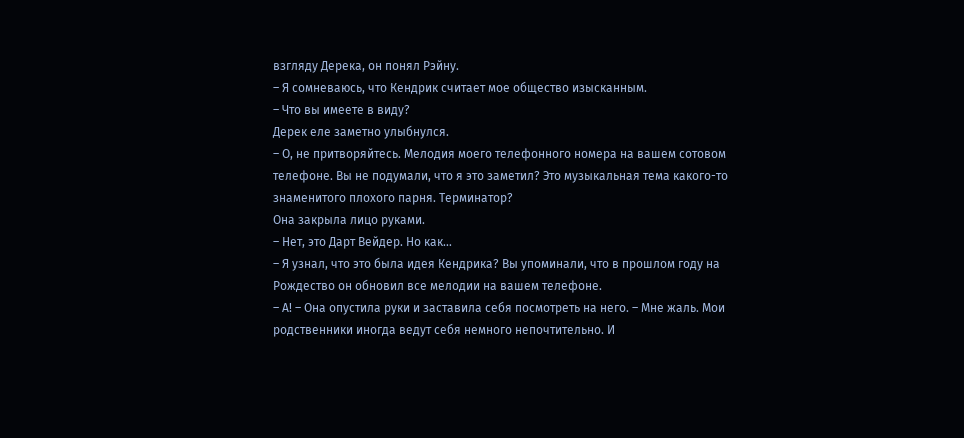взгляду Дерека, он понял Рэйну.
– Я сомневаюсь, что Кендрик считает мое общество изысканным.
– Что вы имеете в виду?
Дерек еле заметно улыбнулся.
– О, не притворяйтесь. Мелодия моего телефонного номера на вашем сотовом телефоне. Вы не подумали, что я это заметил? Это музыкальная тема какого-то знаменитого плохого парня. Терминатор?
Она закрыла лицо руками.
– Нет, это Дарт Вейдер. Но как…
– Я узнал, что это была идея Кендрика? Вы упоминали, что в прошлом году на Рождество он обновил все мелодии на вашем телефоне.
– А! – Она опустила руки и заставила себя посмотреть на него. – Мне жаль. Мои родственники иногда ведут себя немного непочтительно. И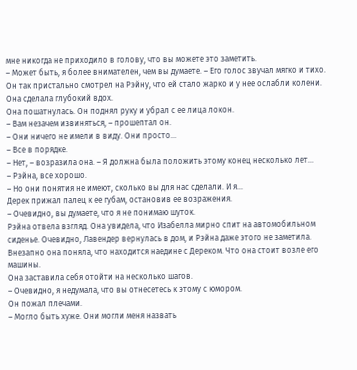мне никогда не приходило в голову, что вы можете это заметить.
– Может быть, я более внимателен, чем вы думаете. – Его голос звучал мягко и тихо.
Он так пристально смотрел на Рэйну, что ей стало жарко и у нее ослабли колени. Она сделала глубокий вдох.
Она пошатнулась. Он поднял руку и убрал с ее лица локон.
– Вам незачем извиняться, – прошептал он.
– Они ничего не имели в виду. Они просто…
– Все в порядке.
– Нет, – возразила она. – Я должна была положить этому конец несколько лет…
– Рэйна, все хорошо.
– Но они понятия не имеют, сколько вы для нас сделали. И я…
Дерек прижал палец к ее губам, остановив ее возражения.
– Очевидно, вы думаете, что я не понимаю шуток.
Рэйна отвела взгляд. Она увидела, что Изабелла мирно спит на автомобильном сиденье. Очевидно, Лавендер вернулась в дом, и Рэйна даже этого не заметила.
Внезапно она поняла, что находится наедине с Дереком. Что она стоит возле его машины.
Она заставила себя отойти на несколько шагов.
– Очевидно, я недумала, что вы отнесетесь к этому с юмором.
Он пожал плечами.
– Могло быть хуже. Они могли меня назвать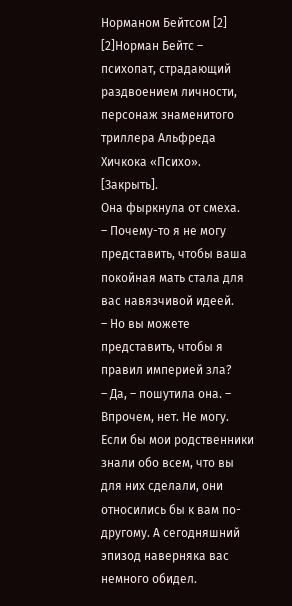Норманом Бейтсом [2] [2]Норман Бейтс – психопат, страдающий раздвоением личности, персонаж знаменитого триллера Альфреда Хичкока «Психо».
[Закрыть].
Она фыркнула от смеха.
– Почему-то я не могу представить, чтобы ваша покойная мать стала для вас навязчивой идеей.
– Но вы можете представить, чтобы я правил империей зла?
– Да, – пошутила она. – Впрочем, нет. Не могу. Если бы мои родственники знали обо всем, что вы для них сделали, они относились бы к вам по-другому. А сегодняшний эпизод наверняка вас немного обидел.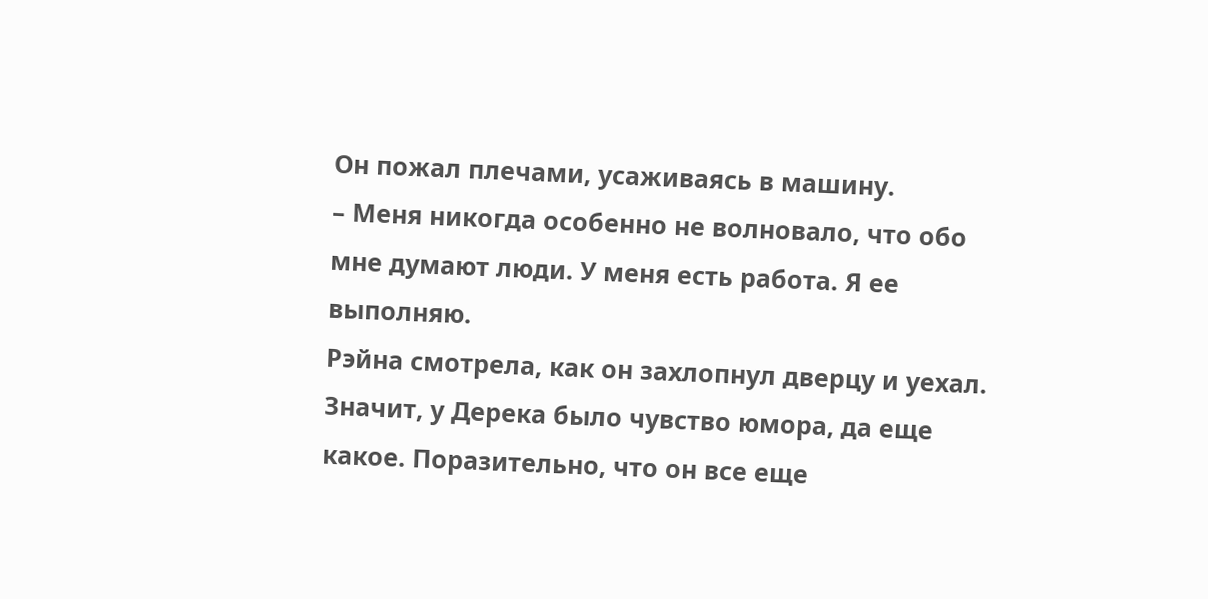Он пожал плечами, усаживаясь в машину.
– Меня никогда особенно не волновало, что обо мне думают люди. У меня есть работа. Я ее выполняю.
Рэйна смотрела, как он захлопнул дверцу и уехал.
Значит, у Дерека было чувство юмора, да еще какое. Поразительно, что он все еще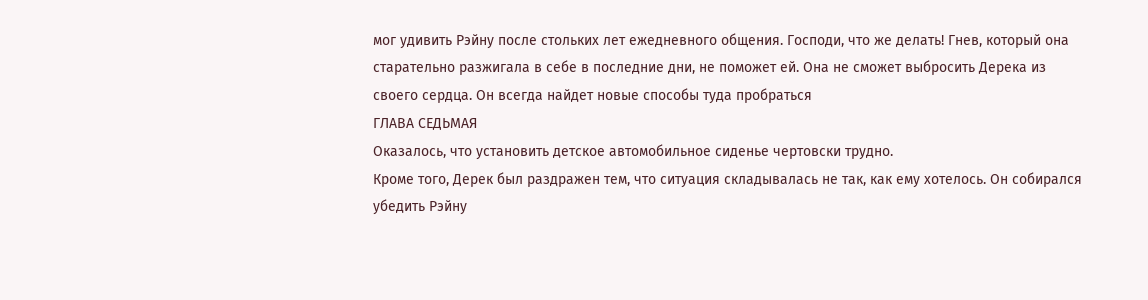мог удивить Рэйну после стольких лет ежедневного общения. Господи, что же делать! Гнев, который она старательно разжигала в себе в последние дни, не поможет ей. Она не сможет выбросить Дерека из своего сердца. Он всегда найдет новые способы туда пробраться
ГЛАВА СЕДЬМАЯ
Оказалось, что установить детское автомобильное сиденье чертовски трудно.
Кроме того, Дерек был раздражен тем, что ситуация складывалась не так, как ему хотелось. Он собирался убедить Рэйну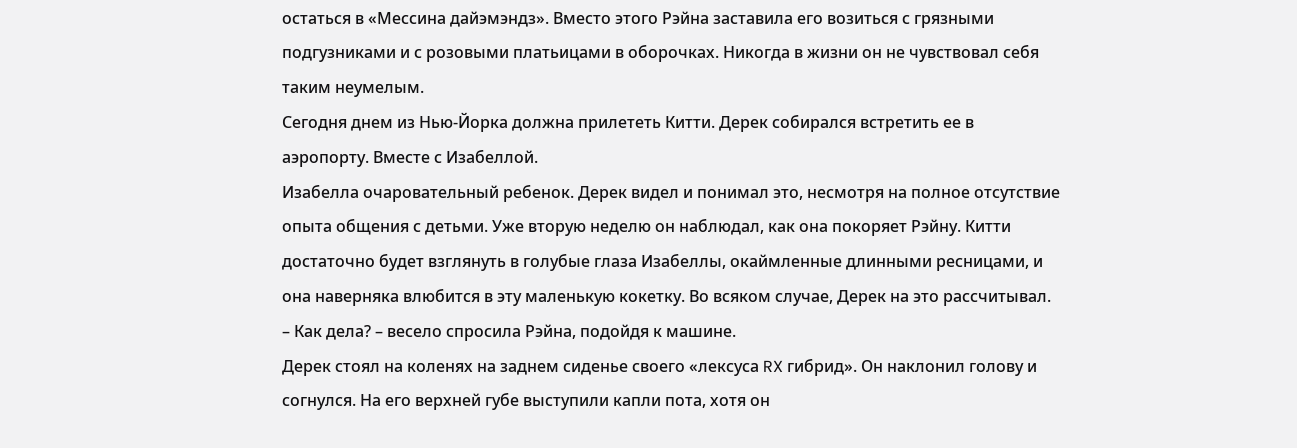остаться в «Мессина дайэмэндз». Вместо этого Рэйна заставила его возиться с грязными подгузниками и с розовыми платьицами в оборочках. Никогда в жизни он не чувствовал себя таким неумелым.
Сегодня днем из Нью-Йорка должна прилететь Китти. Дерек собирался встретить ее в аэропорту. Вместе с Изабеллой.
Изабелла очаровательный ребенок. Дерек видел и понимал это, несмотря на полное отсутствие опыта общения с детьми. Уже вторую неделю он наблюдал, как она покоряет Рэйну. Китти достаточно будет взглянуть в голубые глаза Изабеллы, окаймленные длинными ресницами, и она наверняка влюбится в эту маленькую кокетку. Во всяком случае, Дерек на это рассчитывал.
– Как дела? – весело спросила Рэйна, подойдя к машине.
Дерек стоял на коленях на заднем сиденье своего «лексуса RX гибрид». Он наклонил голову и согнулся. На его верхней губе выступили капли пота, хотя он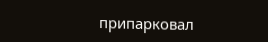припарковал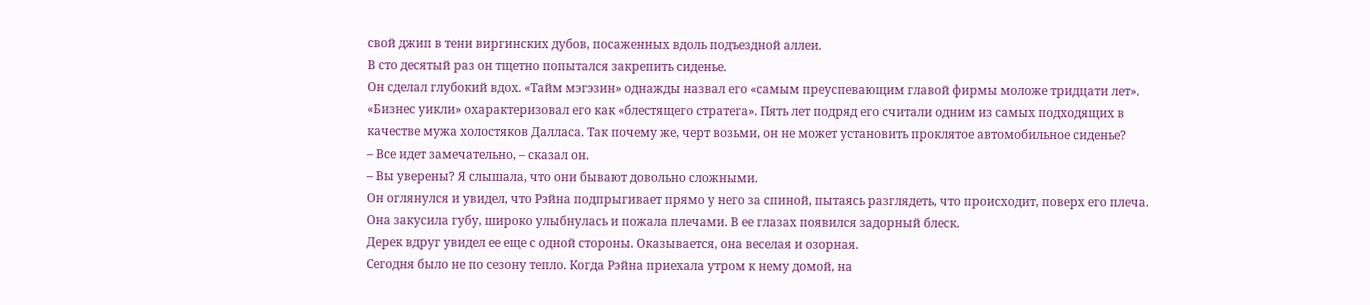свой джип в тени виргинских дубов, посаженных вдоль подъездной аллеи.
В сто десятый раз он тщетно попытался закрепить сиденье.
Он сделал глубокий вдох. «Тайм мэгэзин» однажды назвал его «самым преуспевающим главой фирмы моложе тридцати лет». «Бизнес уикли» охарактеризовал его как «блестящего стратега». Пять лет подряд его считали одним из самых подходящих в качестве мужа холостяков Далласа. Так почему же, черт возьми, он не может установить проклятое автомобильное сиденье?
– Все идет замечательно, – сказал он.
– Вы уверены? Я слышала, что они бывают довольно сложными.
Он оглянулся и увидел, что Рэйна подпрыгивает прямо у него за спиной, пытаясь разглядеть, что происходит, поверх его плеча. Она закусила губу, широко улыбнулась и пожала плечами. В ее глазах появился задорный блеск.
Дерек вдруг увидел ее еще с одной стороны. Оказывается, она веселая и озорная.
Сегодня было не по сезону тепло. Когда Рэйна приехала утром к нему домой, на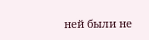ней были не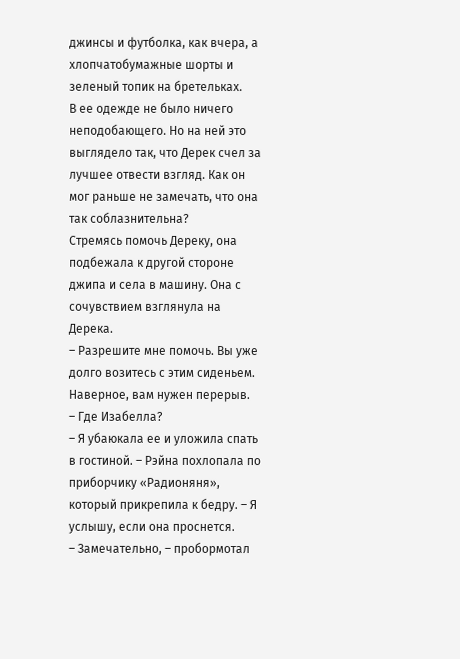джинсы и футболка, как вчера, а хлопчатобумажные шорты и зеленый топик на бретельках.
В ее одежде не было ничего неподобающего. Но на ней это выглядело так, что Дерек счел за лучшее отвести взгляд. Как он мог раньше не замечать, что она так соблазнительна?
Стремясь помочь Дереку, она подбежала к другой стороне джипа и села в машину. Она с сочувствием взглянула на Дерека.
– Разрешите мне помочь. Вы уже долго возитесь с этим сиденьем. Наверное, вам нужен перерыв.
– Где Изабелла?
– Я убаюкала ее и уложила спать в гостиной. – Рэйна похлопала по приборчику «Радионяня», который прикрепила к бедру. – Я услышу, если она проснется.
– Замечательно, – пробормотал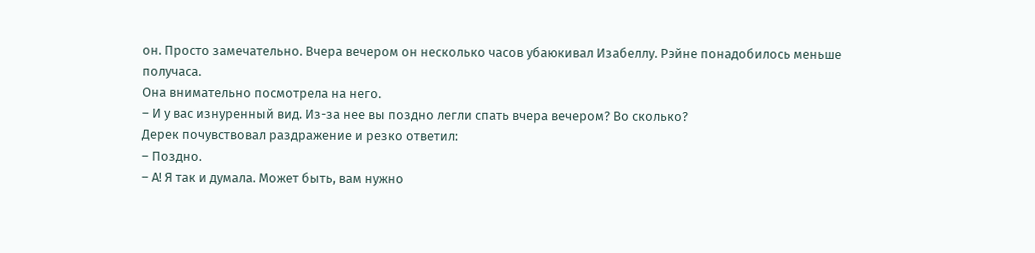он. Просто замечательно. Вчера вечером он несколько часов убаюкивал Изабеллу. Рэйне понадобилось меньше получаса.
Она внимательно посмотрела на него.
– И у вас изнуренный вид. Из-за нее вы поздно легли спать вчера вечером? Во сколько?
Дерек почувствовал раздражение и резко ответил:
– Поздно.
– А! Я так и думала. Может быть, вам нужно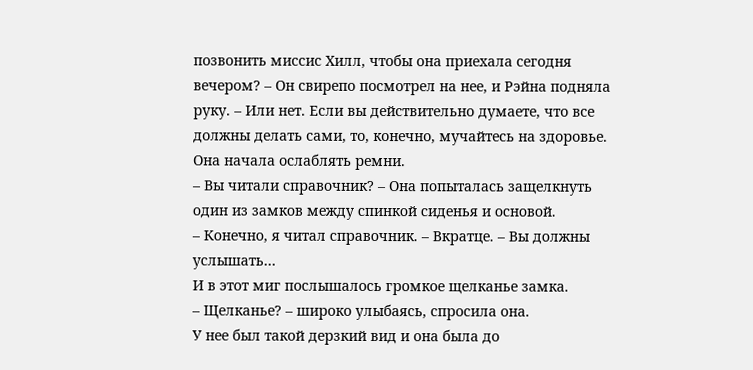позвонить миссис Хилл, чтобы она приехала сегодня вечером? – Он свирепо посмотрел на нее, и Рэйна подняла руку. – Или нет. Если вы действительно думаете, что все должны делать сами, то, конечно, мучайтесь на здоровье.
Она начала ослаблять ремни.
– Вы читали справочник? – Она попыталась защелкнуть один из замков между спинкой сиденья и основой.
– Конечно, я читал справочник. – Вкратце. – Вы должны услышать…
И в этот миг послышалось громкое щелканье замка.
– Щелканье? – широко улыбаясь, спросила она.
У нее был такой дерзкий вид и она была до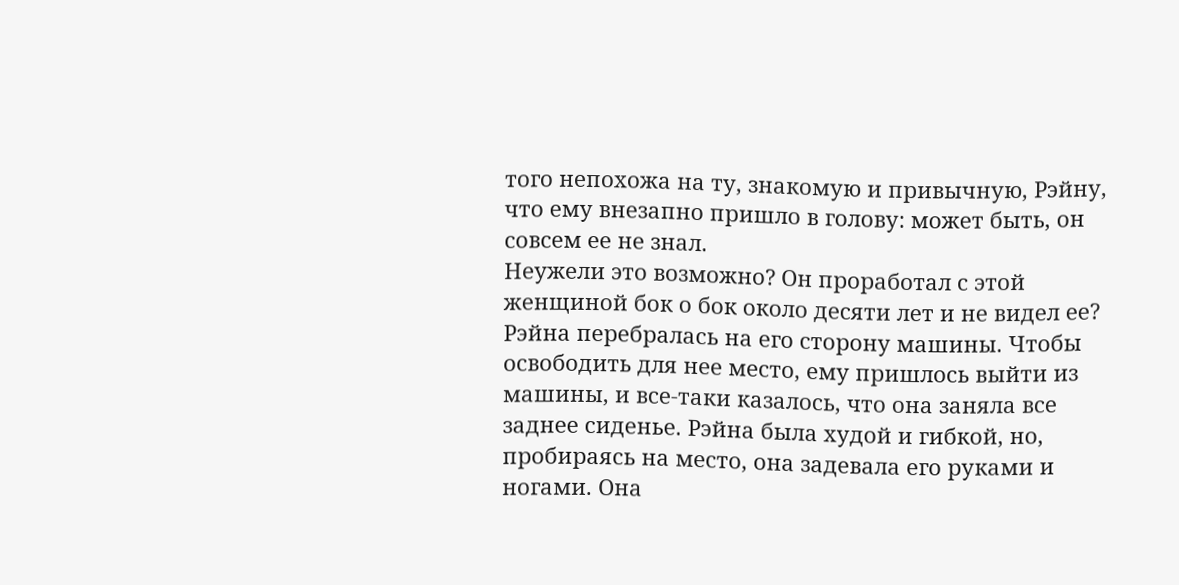того непохожа на ту, знакомую и привычную, Рэйну, что ему внезапно пришло в голову: может быть, он совсем ее не знал.
Неужели это возможно? Он проработал с этой женщиной бок о бок около десяти лет и не видел ее?
Рэйна перебралась на его сторону машины. Чтобы освободить для нее место, ему пришлось выйти из машины, и все-таки казалось, что она заняла все заднее сиденье. Рэйна была худой и гибкой, но, пробираясь на место, она задевала его руками и ногами. Она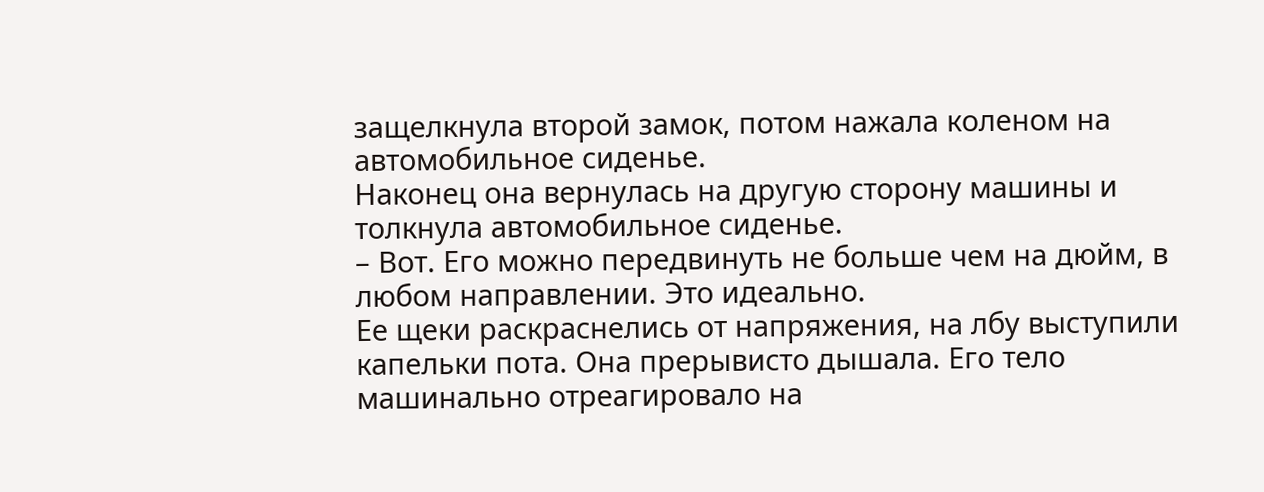защелкнула второй замок, потом нажала коленом на автомобильное сиденье.
Наконец она вернулась на другую сторону машины и толкнула автомобильное сиденье.
– Вот. Его можно передвинуть не больше чем на дюйм, в любом направлении. Это идеально.
Ее щеки раскраснелись от напряжения, на лбу выступили капельки пота. Она прерывисто дышала. Его тело машинально отреагировало на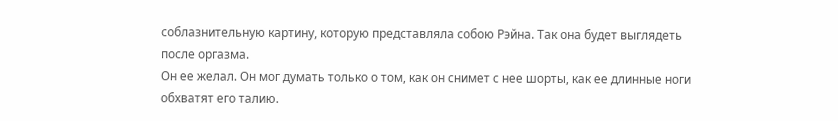соблазнительную картину, которую представляла собою Рэйна. Так она будет выглядеть после оргазма.
Он ее желал. Он мог думать только о том, как он снимет с нее шорты, как ее длинные ноги обхватят его талию.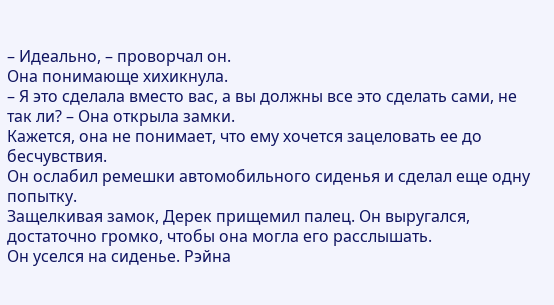– Идеально, – проворчал он.
Она понимающе хихикнула.
– Я это сделала вместо вас, а вы должны все это сделать сами, не так ли? – Она открыла замки.
Кажется, она не понимает, что ему хочется зацеловать ее до бесчувствия.
Он ослабил ремешки автомобильного сиденья и сделал еще одну попытку.
Защелкивая замок, Дерек прищемил палец. Он выругался, достаточно громко, чтобы она могла его расслышать.
Он уселся на сиденье. Рэйна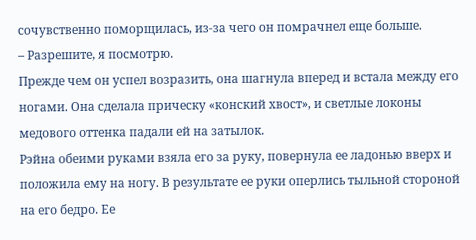сочувственно поморщилась, из-за чего он помрачнел еще больше.
– Разрешите, я посмотрю.
Прежде чем он успел возразить, она шагнула вперед и встала между его ногами. Она сделала прическу «конский хвост», и светлые локоны медового оттенка падали ей на затылок.
Рэйна обеими руками взяла его за руку, повернула ее ладонью вверх и положила ему на ногу. В результате ее руки оперлись тыльной стороной на его бедро. Ее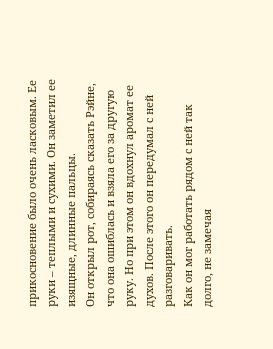прикосновение было очень ласковым. Ее руки – теплыми и сухими. Он заметил ее изящные, длинные пальцы.
Он открыл рот, собираясь сказать Рэйне, что она ошиблась и взяла его за другую руку. Но при этом он вдохнул аромат ее духов. После этого он передумал с ней разговаривать.
Как он мог работать рядом с ней так долго, не замечая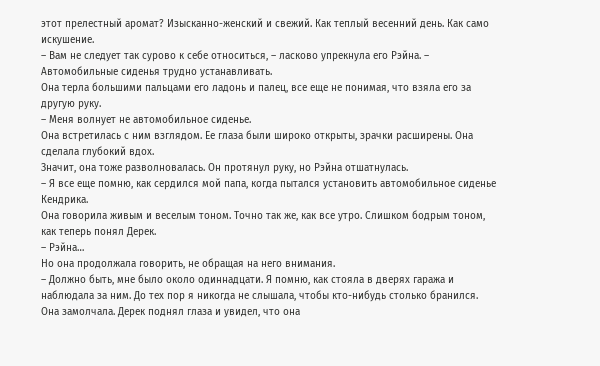этот прелестный аромат? Изысканно-женский и свежий. Как теплый весенний день. Как само искушение.
– Вам не следует так сурово к себе относиться, – ласково упрекнула его Рэйна. – Автомобильные сиденья трудно устанавливать.
Она терла большими пальцами его ладонь и палец, все еще не понимая, что взяла его за другую руку.
– Меня волнует не автомобильное сиденье.
Она встретилась с ним взглядом. Ее глаза были широко открыты, зрачки расширены. Она сделала глубокий вдох.
Значит, она тоже разволновалась. Он протянул руку, но Рэйна отшатнулась.
– Я все еще помню, как сердился мой папа, когда пытался установить автомобильное сиденье Кендрика.
Она говорила живым и веселым тоном. Точно так же, как все утро. Слишком бодрым тоном, как теперь понял Дерек.
– Рэйна…
Но она продолжала говорить, не обращая на него внимания.
– Должно быть, мне было около одиннадцати. Я помню, как стояла в дверях гаража и наблюдала за ним. До тех пор я никогда не слышала, чтобы кто-нибудь столько бранился.
Она замолчала. Дерек поднял глаза и увидел, что она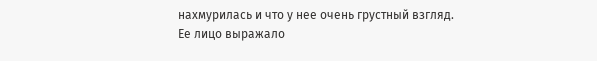нахмурилась и что у нее очень грустный взгляд.
Ее лицо выражало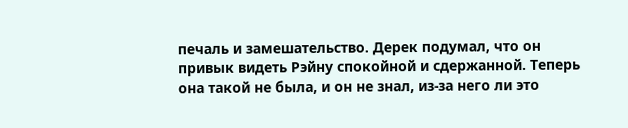печаль и замешательство. Дерек подумал, что он привык видеть Рэйну спокойной и сдержанной. Теперь она такой не была, и он не знал, из-за него ли это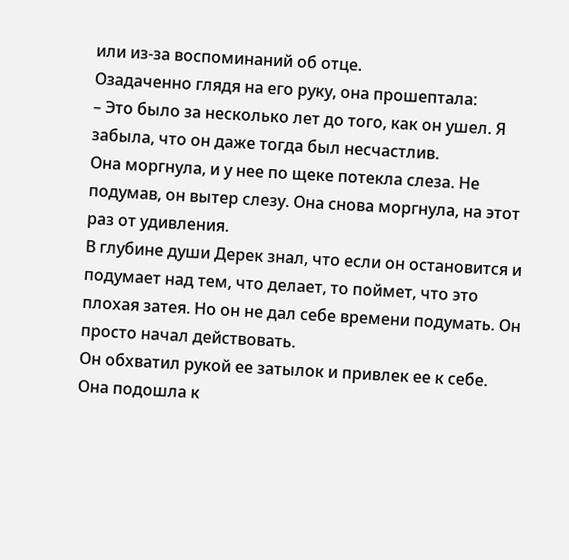или из-за воспоминаний об отце.
Озадаченно глядя на его руку, она прошептала:
– Это было за несколько лет до того, как он ушел. Я забыла, что он даже тогда был несчастлив.
Она моргнула, и у нее по щеке потекла слеза. Не подумав, он вытер слезу. Она снова моргнула, на этот раз от удивления.
В глубине души Дерек знал, что если он остановится и подумает над тем, что делает, то поймет, что это плохая затея. Но он не дал себе времени подумать. Он просто начал действовать.
Он обхватил рукой ее затылок и привлек ее к себе. Она подошла к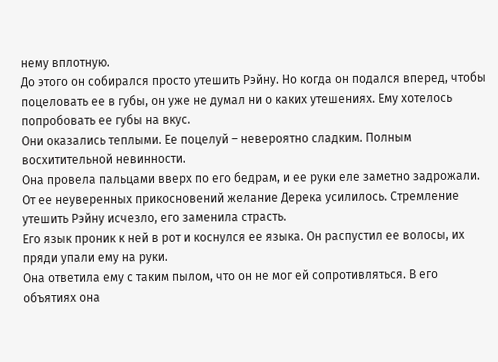нему вплотную.
До этого он собирался просто утешить Рэйну. Но когда он подался вперед, чтобы поцеловать ее в губы, он уже не думал ни о каких утешениях. Ему хотелось попробовать ее губы на вкус.
Они оказались теплыми. Ее поцелуй – невероятно сладким. Полным восхитительной невинности.
Она провела пальцами вверх по его бедрам, и ее руки еле заметно задрожали. От ее неуверенных прикосновений желание Дерека усилилось. Стремление утешить Рэйну исчезло, его заменила страсть.
Его язык проник к ней в рот и коснулся ее языка. Он распустил ее волосы, их пряди упали ему на руки.
Она ответила ему с таким пылом, что он не мог ей сопротивляться. В его объятиях она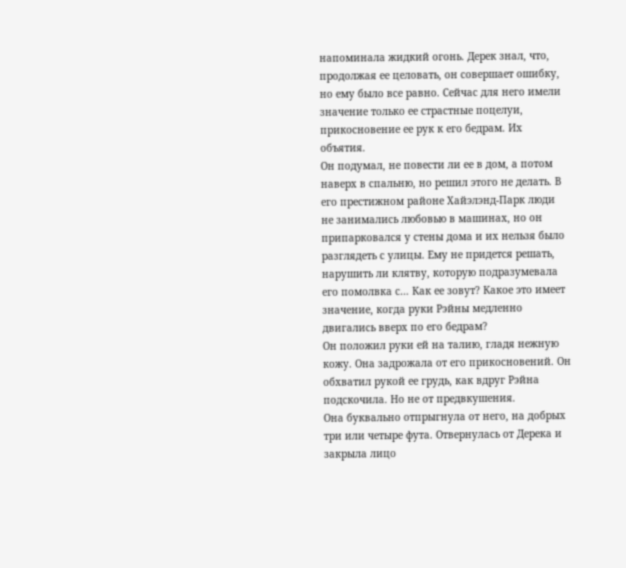напоминала жидкий огонь. Дерек знал, что, продолжая ее целовать, он совершает ошибку, но ему было все равно. Сейчас для него имели значение только ее страстные поцелуи, прикосновение ее рук к его бедрам. Их объятия.
Он подумал, не повести ли ее в дом, а потом наверх в спальню, но решил этого не делать. В его престижном районе Хайэлэнд-Парк люди не занимались любовью в машинах, но он припарковался у стены дома и их нельзя было разглядеть с улицы. Ему не придется решать, нарушить ли клятву, которую подразумевала его помолвка с… Как ее зовут? Какое это имеет значение, когда руки Рэйны медленно двигались вверх по его бедрам?
Он положил руки ей на талию, гладя нежную кожу. Она задрожала от его прикосновений. Он обхватил рукой ее грудь, как вдруг Рэйна подскочила. Но не от предвкушения.
Она буквально отпрыгнула от него, на добрых три или четыре фута. Отвернулась от Дерека и закрыла лицо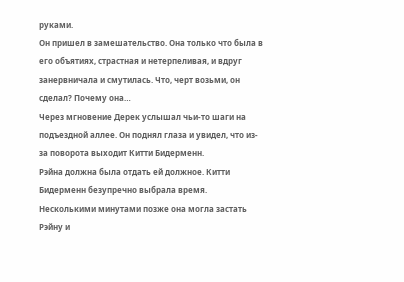руками.
Он пришел в замешательство. Она только что была в его объятиях, страстная и нетерпеливая, и вдруг занервничала и смутилась. Что, черт возьми, он сделал? Почему она…
Через мгновение Дерек услышал чьи-то шаги на подъездной аллее. Он поднял глаза и увидел, что из-за поворота выходит Китти Бидерменн.
Рэйна должна была отдать ей должное. Китти Бидерменн безупречно выбрала время. Несколькими минутами позже она могла застать Рэйну и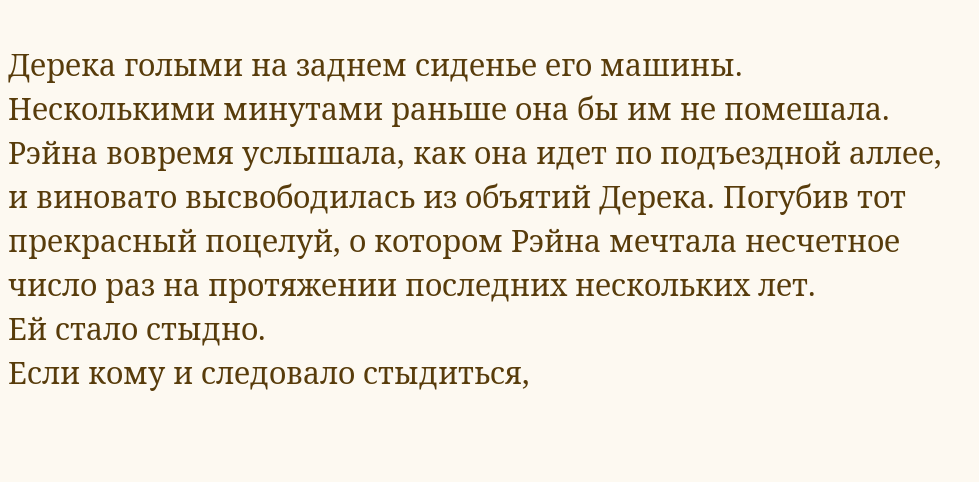Дерека голыми на заднем сиденье его машины. Несколькими минутами раньше она бы им не помешала.
Рэйна вовремя услышала, как она идет по подъездной аллее, и виновато высвободилась из объятий Дерека. Погубив тот прекрасный поцелуй, о котором Рэйна мечтала несчетное число раз на протяжении последних нескольких лет.
Ей стало стыдно.
Если кому и следовало стыдиться,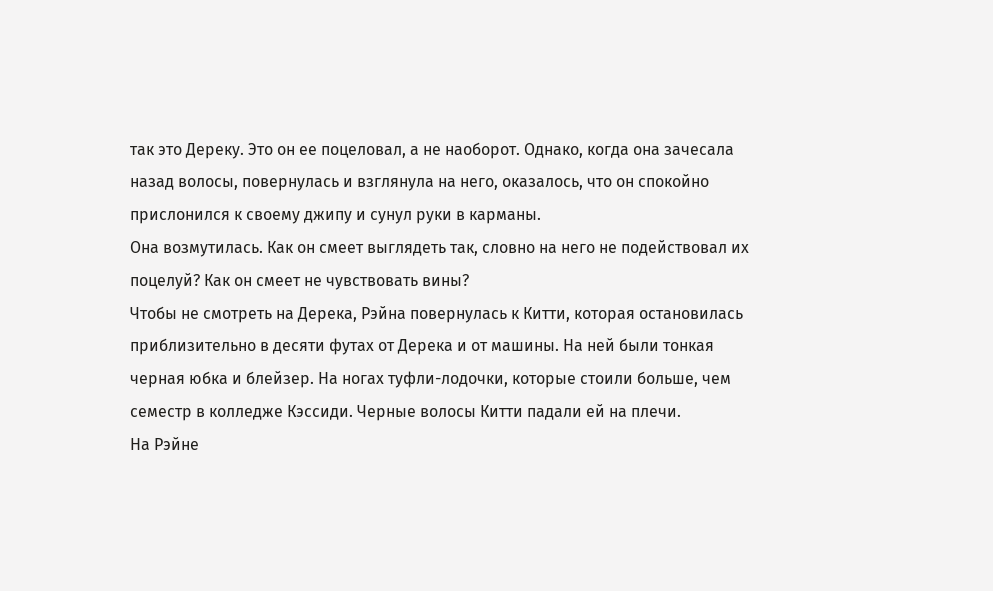так это Дереку. Это он ее поцеловал, а не наоборот. Однако, когда она зачесала назад волосы, повернулась и взглянула на него, оказалось, что он спокойно прислонился к своему джипу и сунул руки в карманы.
Она возмутилась. Как он смеет выглядеть так, словно на него не подействовал их поцелуй? Как он смеет не чувствовать вины?
Чтобы не смотреть на Дерека, Рэйна повернулась к Китти, которая остановилась приблизительно в десяти футах от Дерека и от машины. На ней были тонкая черная юбка и блейзер. На ногах туфли-лодочки, которые стоили больше, чем семестр в колледже Кэссиди. Черные волосы Китти падали ей на плечи.
На Рэйне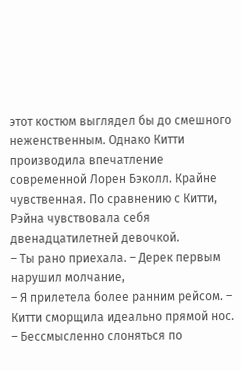этот костюм выглядел бы до смешного неженственным. Однако Китти производила впечатление современной Лорен Бэколл. Крайне чувственная. По сравнению с Китти, Рэйна чувствовала себя двенадцатилетней девочкой.
– Ты рано приехала. – Дерек первым нарушил молчание,
– Я прилетела более ранним рейсом. – Китти сморщила идеально прямой нос. – Бессмысленно слоняться по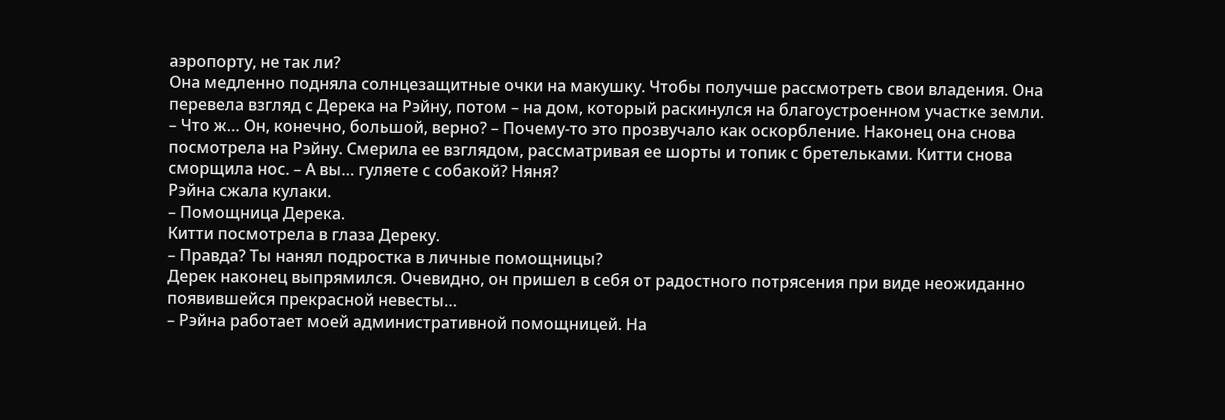аэропорту, не так ли?
Она медленно подняла солнцезащитные очки на макушку. Чтобы получше рассмотреть свои владения. Она перевела взгляд с Дерека на Рэйну, потом – на дом, который раскинулся на благоустроенном участке земли.
– Что ж… Он, конечно, большой, верно? – Почему-то это прозвучало как оскорбление. Наконец она снова посмотрела на Рэйну. Смерила ее взглядом, рассматривая ее шорты и топик с бретельками. Китти снова сморщила нос. – А вы… гуляете с собакой? Няня?
Рэйна сжала кулаки.
– Помощница Дерека.
Китти посмотрела в глаза Дереку.
– Правда? Ты нанял подростка в личные помощницы?
Дерек наконец выпрямился. Очевидно, он пришел в себя от радостного потрясения при виде неожиданно появившейся прекрасной невесты…
– Рэйна работает моей административной помощницей. На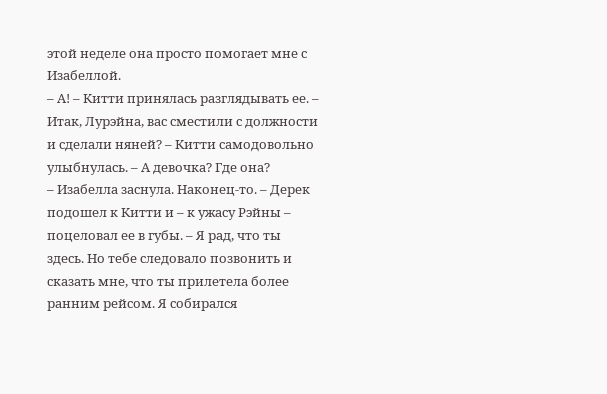этой неделе она просто помогает мне с Изабеллой.
– А! – Китти принялась разглядывать ее. – Итак, Лурэйна, вас сместили с должности и сделали няней? – Китти самодовольно улыбнулась. – А девочка? Где она?
– Изабелла заснула. Наконец-то. – Дерек подошел к Китти и – к ужасу Рэйны – поцеловал ее в губы. – Я рад, что ты здесь. Но тебе следовало позвонить и сказать мне, что ты прилетела более ранним рейсом. Я собирался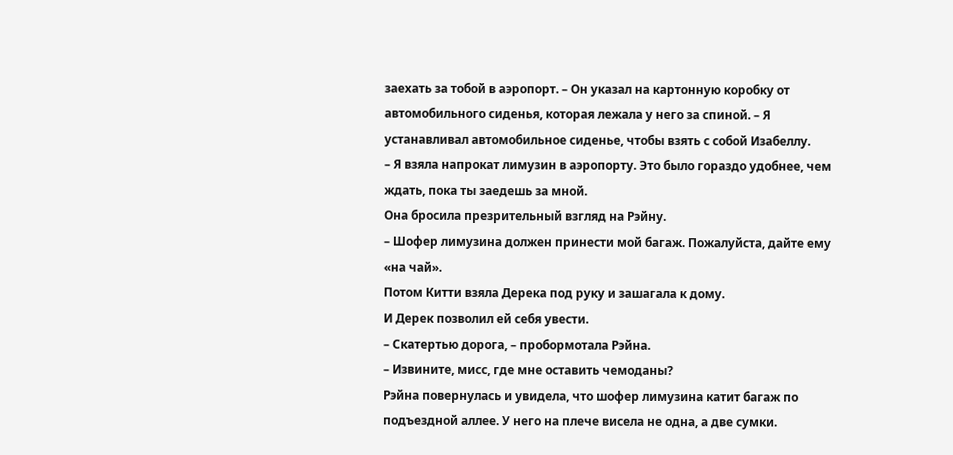заехать за тобой в аэропорт. – Он указал на картонную коробку от автомобильного сиденья, которая лежала у него за спиной. – Я устанавливал автомобильное сиденье, чтобы взять с собой Изабеллу.
– Я взяла напрокат лимузин в аэропорту. Это было гораздо удобнее, чем ждать, пока ты заедешь за мной.
Она бросила презрительный взгляд на Рэйну.
– Шофер лимузина должен принести мой багаж. Пожалуйста, дайте ему «на чай».
Потом Китти взяла Дерека под руку и зашагала к дому.
И Дерек позволил ей себя увести.
– Скатертью дорога, – пробормотала Рэйна.
– Извините, мисс, где мне оставить чемоданы?
Рэйна повернулась и увидела, что шофер лимузина катит багаж по подъездной аллее. У него на плече висела не одна, а две сумки.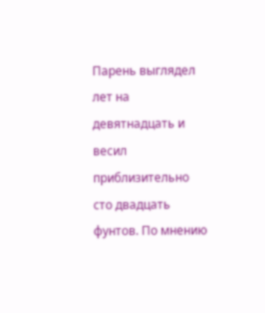Парень выглядел лет на девятнадцать и весил приблизительно сто двадцать фунтов. По мнению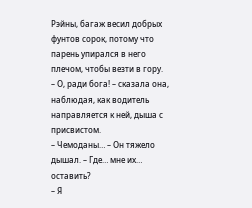Рэйны, багаж весил добрых фунтов сорок, потому что парень упирался в него плечом, чтобы везти в гору.
– О, ради бога! – сказала она, наблюдая, как водитель направляется к ней, дыша с присвистом.
– Чемоданы… – Он тяжело дышал. – Где… мне их… оставить?
– Я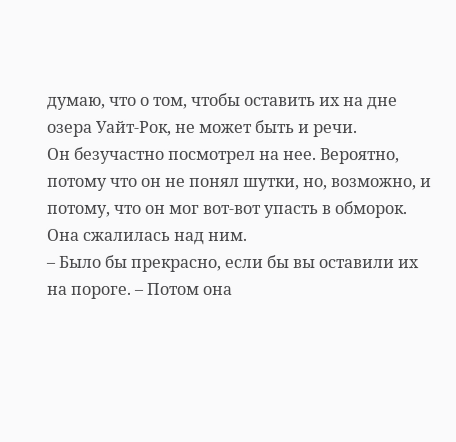думаю, что о том, чтобы оставить их на дне озера Уайт-Рок, не может быть и речи.
Он безучастно посмотрел на нее. Вероятно, потому что он не понял шутки, но, возможно, и потому, что он мог вот-вот упасть в обморок.
Она сжалилась над ним.
– Было бы прекрасно, если бы вы оставили их на пороге. – Потом она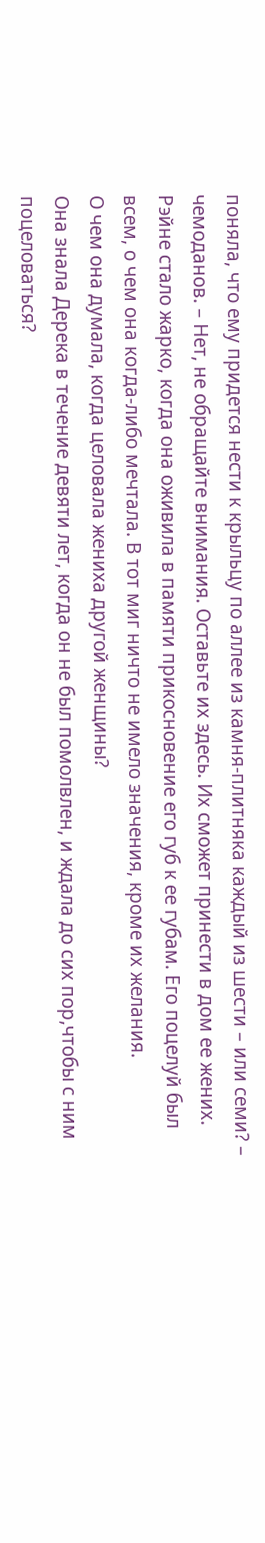поняла, что ему придется нести к крыльцу по аллее из камня-плитняка каждый из шести – или семи? – чемоданов. – Нет, не обращайте внимания. Оставьте их здесь. Их сможет принести в дом ее жених.
Рэйне стало жарко, когда она оживила в памяти прикосновение его губ к ее губам. Его поцелуй был всем, о чем она когда-либо мечтала. В тот миг ничто не имело значения, кроме их желания.
О чем она думала, когда целовала жениха другой женщины?
Она знала Дерека в течение девяти лет, когда он не был помолвлен, и ждала до сих пор,чтобы с ним поцеловаться?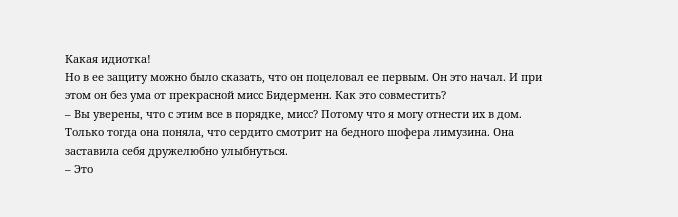Какая идиотка!
Но в ее защиту можно было сказать, что он поцеловал ее первым. Он это начал. И при этом он без ума от прекрасной мисс Бидерменн. Как это совместить?
– Вы уверены, что с этим все в порядке, мисс? Потому что я могу отнести их в дом.
Только тогда она поняла, что сердито смотрит на бедного шофера лимузина. Она заставила себя дружелюбно улыбнуться.
– Это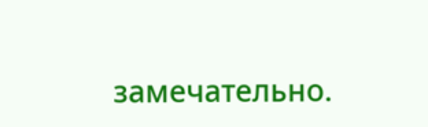замечательно.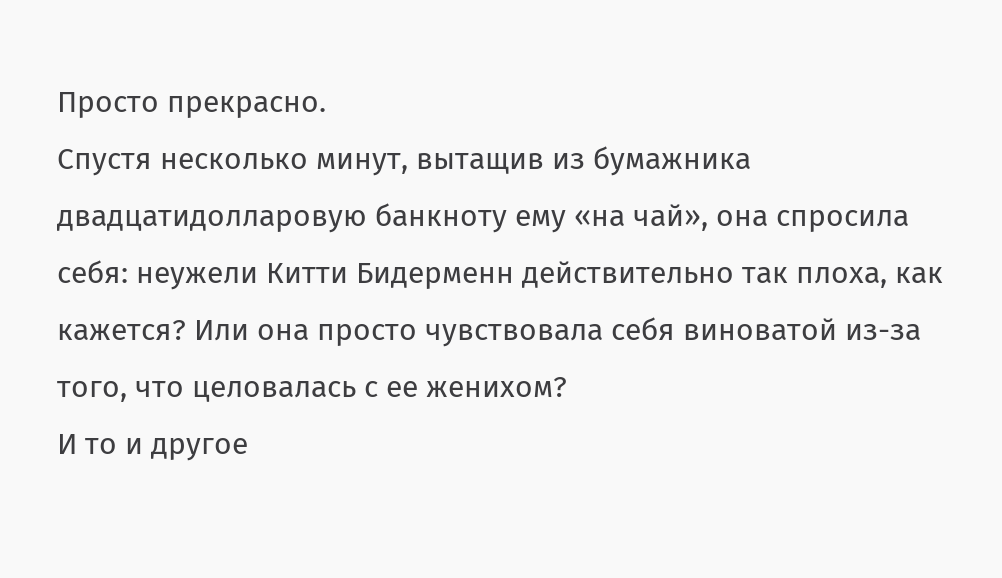Просто прекрасно.
Спустя несколько минут, вытащив из бумажника двадцатидолларовую банкноту ему «на чай», она спросила себя: неужели Китти Бидерменн действительно так плоха, как кажется? Или она просто чувствовала себя виноватой из-за того, что целовалась с ее женихом?
И то и другое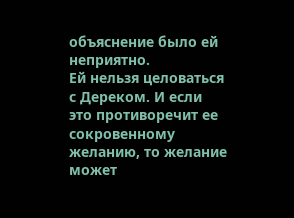объяснение было ей неприятно.
Ей нельзя целоваться с Дереком. И если это противоречит ее сокровенному желанию, то желание может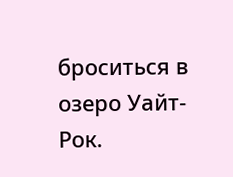броситься в озеро Уайт-Рок.